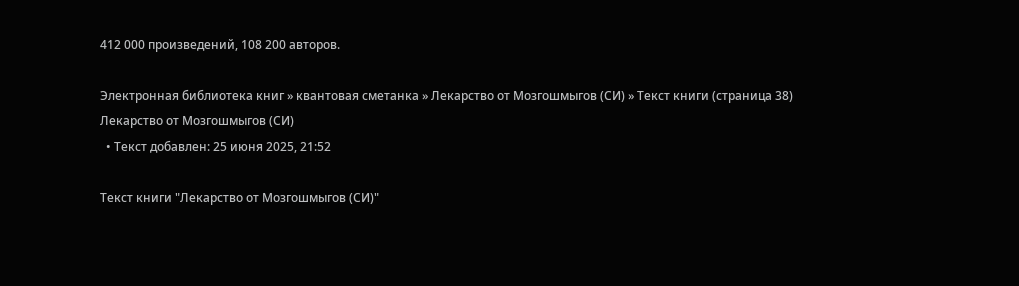412 000 произведений, 108 200 авторов.

Электронная библиотека книг » квантовая сметанка » Лекарство от Мозгошмыгов (СИ) » Текст книги (страница 38)
Лекарство от Мозгошмыгов (СИ)
  • Текст добавлен: 25 июня 2025, 21:52

Текст книги "Лекарство от Мозгошмыгов (СИ)"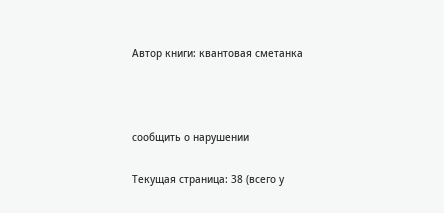Автор книги: квантовая сметанка



сообщить о нарушении

Текущая страница: 38 (всего у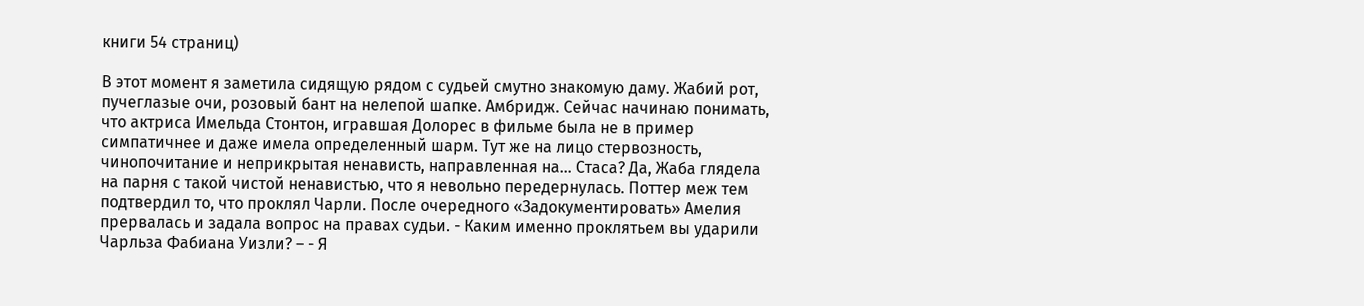книги 54 страниц)

В этот момент я заметила сидящую рядом с судьей смутно знакомую даму. Жабий рот, пучеглазые очи, розовый бант на нелепой шапке. Амбридж. Сейчас начинаю понимать, что актриса Имельда Стонтон, игравшая Долорес в фильме была не в пример симпатичнее и даже имела определенный шарм. Тут же на лицо стервозность, чинопочитание и неприкрытая ненависть, направленная на… Стаса? Да, Жаба глядела на парня с такой чистой ненавистью, что я невольно передернулась. Поттер меж тем подтвердил то, что проклял Чарли. После очередного «Задокументировать» Амелия прервалась и задала вопрос на правах судьи. - Каким именно проклятьем вы ударили Чарльза Фабиана Уизли? – - Я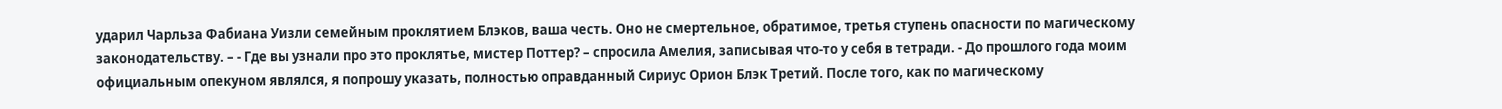ударил Чарльза Фабиана Уизли семейным проклятием Блэков, ваша честь. Оно не смертельное, обратимое, третья ступень опасности по магическому законодательству. – - Где вы узнали про это проклятье, мистер Поттер? – спросила Амелия, записывая что-то у себя в тетради. - До прошлого года моим официальным опекуном являлся, я попрошу указать, полностью оправданный Сириус Орион Блэк Третий. После того, как по магическому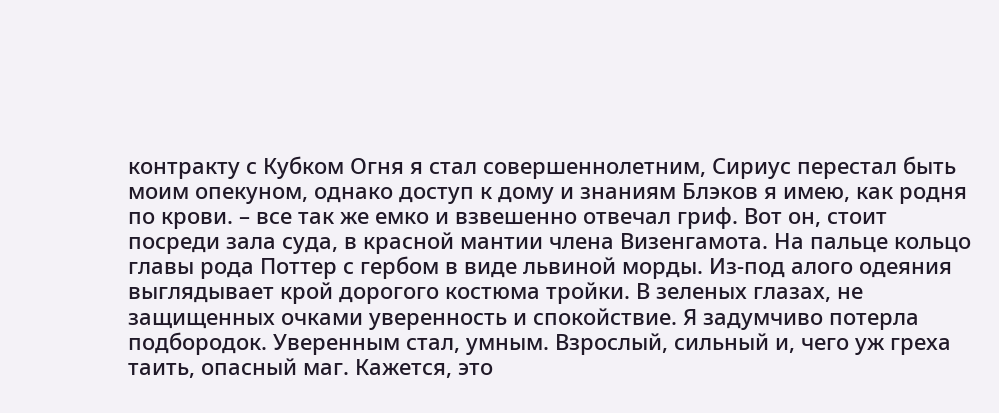контракту с Кубком Огня я стал совершеннолетним, Сириус перестал быть моим опекуном, однако доступ к дому и знаниям Блэков я имею, как родня по крови. – все так же емко и взвешенно отвечал гриф. Вот он, стоит посреди зала суда, в красной мантии члена Визенгамота. На пальце кольцо главы рода Поттер с гербом в виде львиной морды. Из-под алого одеяния выглядывает крой дорогого костюма тройки. В зеленых глазах, не защищенных очками уверенность и спокойствие. Я задумчиво потерла подбородок. Уверенным стал, умным. Взрослый, сильный и, чего уж греха таить, опасный маг. Кажется, это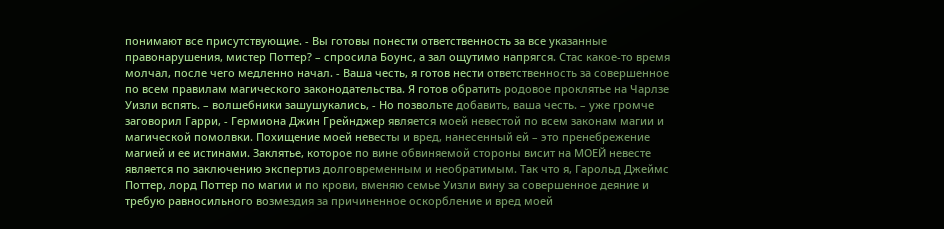понимают все присутствующие. - Вы готовы понести ответственность за все указанные правонарушения, мистер Поттер? – спросила Боунс, а зал ощутимо напрягся. Стас какое-то время молчал, после чего медленно начал. - Ваша честь, я готов нести ответственность за совершенное по всем правилам магического законодательства. Я готов обратить родовое проклятье на Чарлзе Уизли вспять. – волшебники зашушукались, - Но позвольте добавить, ваша честь. – уже громче заговорил Гарри, - Гермиона Джин Грейнджер является моей невестой по всем законам магии и магической помолвки. Похищение моей невесты и вред, нанесенный ей – это пренебрежение магией и ее истинами. Заклятье, которое по вине обвиняемой стороны висит на МОЕЙ невесте является по заключению экспертиз долговременным и необратимым. Так что я, Гарольд Джеймс Поттер, лорд Поттер по магии и по крови, вменяю семье Уизли вину за совершенное деяние и требую равносильного возмездия за причиненное оскорбление и вред моей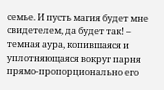семье. И пусть магия будет мне свидетелем, да будет так! – темная аура, копившаяся и уплотняющаяся вокруг парня прямо-пропорционально его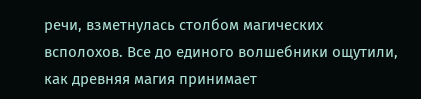речи, взметнулась столбом магических всполохов. Все до единого волшебники ощутили, как древняя магия принимает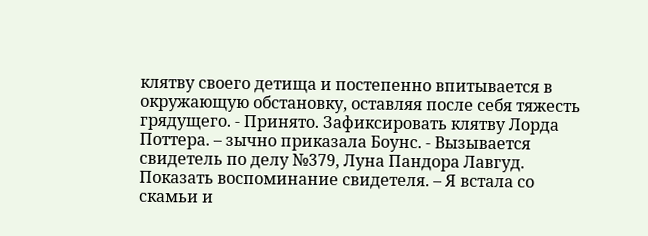клятву своего детища и постепенно впитывается в окружающую обстановку, оставляя после себя тяжесть грядущего. - Принято. Зафиксировать клятву Лорда Поттера. – зычно приказала Боунс. - Вызывается свидетель по делу №379, Луна Пандора Лавгуд. Показать воспоминание свидетеля. – Я встала со скамьи и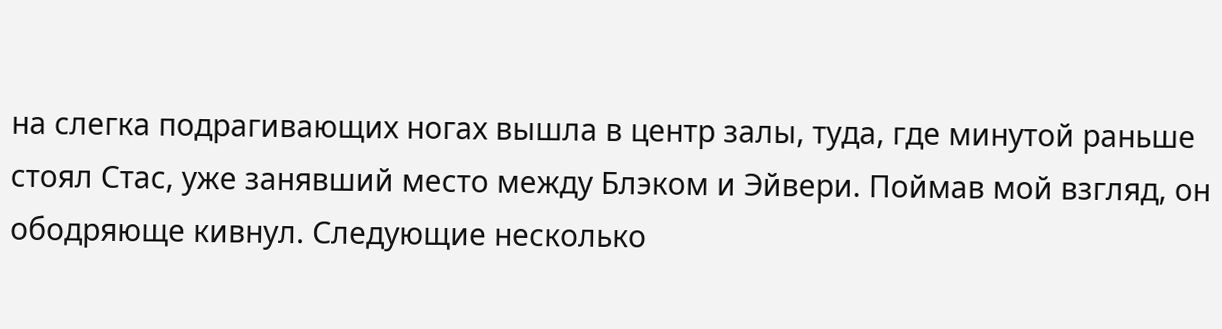на слегка подрагивающих ногах вышла в центр залы, туда, где минутой раньше стоял Стас, уже занявший место между Блэком и Эйвери. Поймав мой взгляд, он ободряюще кивнул. Следующие несколько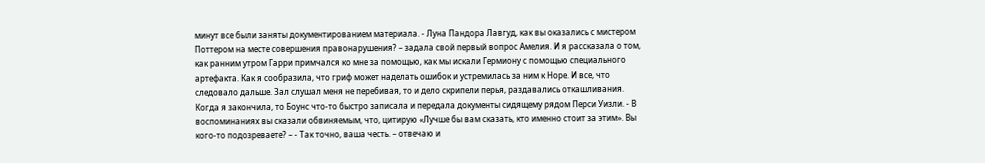минут все были заняты документированием материала. - Луна Пандора Лавгуд, как вы оказались с мистером Поттером на месте совершения правонарушения? – задала свой первый вопрос Амелия. И я рассказала о том, как ранним утром Гарри примчался ко мне за помощью, как мы искали Гермиону с помощью специального артефакта. Как я сообразила, что гриф может наделать ошибок и устремилась за ним к Норе. И все, что следовало дальше. Зал слушал меня не перебивая, то и дело скрипели перья, раздавались откашливания. Когда я закончила, то Боунс что-то быстро записала и передала документы сидящему рядом Перси Уизли. - В воспоминаниях вы сказали обвиняемым, что, цитирую «Лучше бы вам сказать, кто именно стоит за этим». Вы кого-то подозреваете? – - Так точно, ваша честь. – отвечаю и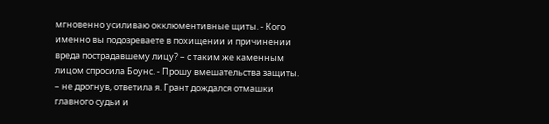мгновенно усиливаю окклюментивные щиты. - Кого именно вы подозреваете в похищении и причинении вреда пострадавшему лицу? – с таким же каменным лицом спросила Боунс. - Прошу вмешательства защиты. – не дрогнув, ответила я. Грант дождался отмашки главного судьи и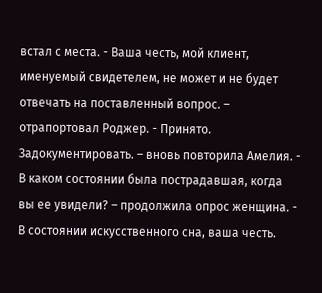встал с места. - Ваша честь, мой клиент, именуемый свидетелем, не может и не будет отвечать на поставленный вопрос. – отрапортовал Роджер. - Принято. Задокументировать. – вновь повторила Амелия. - В каком состоянии была пострадавшая, когда вы ее увидели? – продолжила опрос женщина. - В состоянии искусственного сна, ваша честь.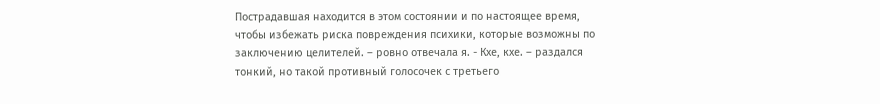Пострадавшая находится в этом состоянии и по настоящее время, чтобы избежать риска повреждения психики, которые возможны по заключению целителей. – ровно отвечала я. - Кхе, кхе. – раздался тонкий, но такой противный голосочек с третьего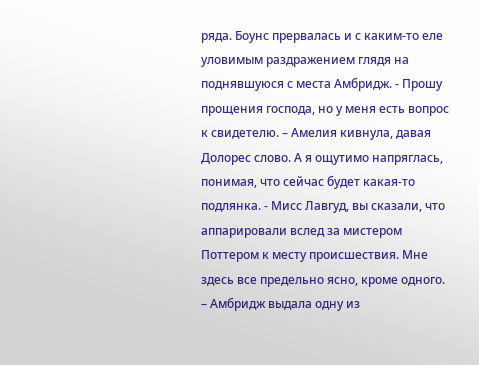ряда. Боунс прервалась и с каким-то еле уловимым раздражением глядя на поднявшуюся с места Амбридж. - Прошу прощения господа, но у меня есть вопрос к свидетелю. – Амелия кивнула, давая Долорес слово. А я ощутимо напряглась, понимая, что сейчас будет какая-то подлянка. - Мисс Лавгуд, вы сказали, что аппарировали вслед за мистером Поттером к месту происшествия. Мне здесь все предельно ясно, кроме одного. – Амбридж выдала одну из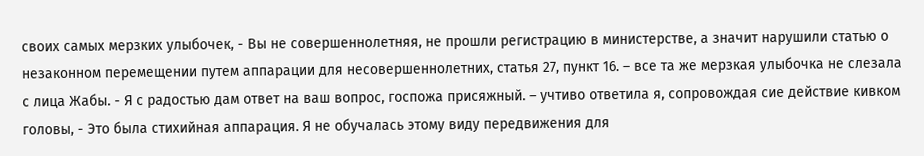своих самых мерзких улыбочек, - Вы не совершеннолетняя, не прошли регистрацию в министерстве, а значит нарушили статью о незаконном перемещении путем аппарации для несовершеннолетних, статья 27, пункт 16. – все та же мерзкая улыбочка не слезала с лица Жабы. - Я с радостью дам ответ на ваш вопрос, госпожа присяжный. – учтиво ответила я, сопровождая сие действие кивком головы, - Это была стихийная аппарация. Я не обучалась этому виду передвижения для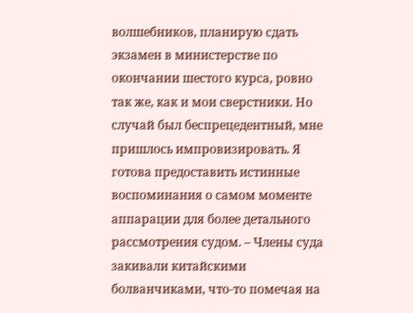волшебников, планирую сдать экзамен в министерстве по окончании шестого курса, ровно так же, как и мои сверстники. Но случай был беспрецедентный, мне пришлось импровизировать. Я готова предоставить истинные воспоминания о самом моменте аппарации для более детального рассмотрения судом. – Члены суда закивали китайскими болванчиками, что-то помечая на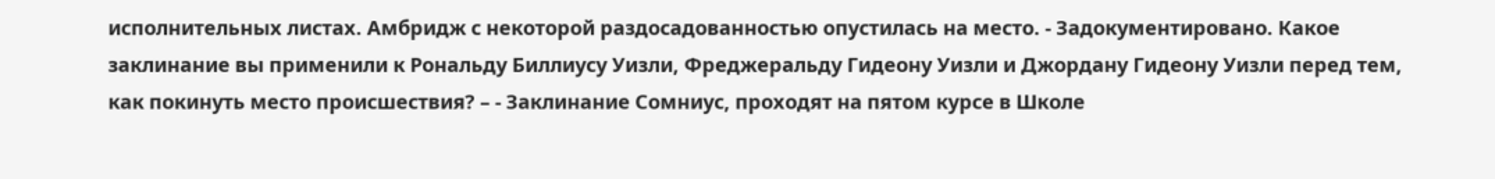исполнительных листах. Амбридж с некоторой раздосадованностью опустилась на место. - Задокументировано. Какое заклинание вы применили к Рональду Биллиусу Уизли, Фреджеральду Гидеону Уизли и Джордану Гидеону Уизли перед тем, как покинуть место происшествия? – - Заклинание Сомниус, проходят на пятом курсе в Школе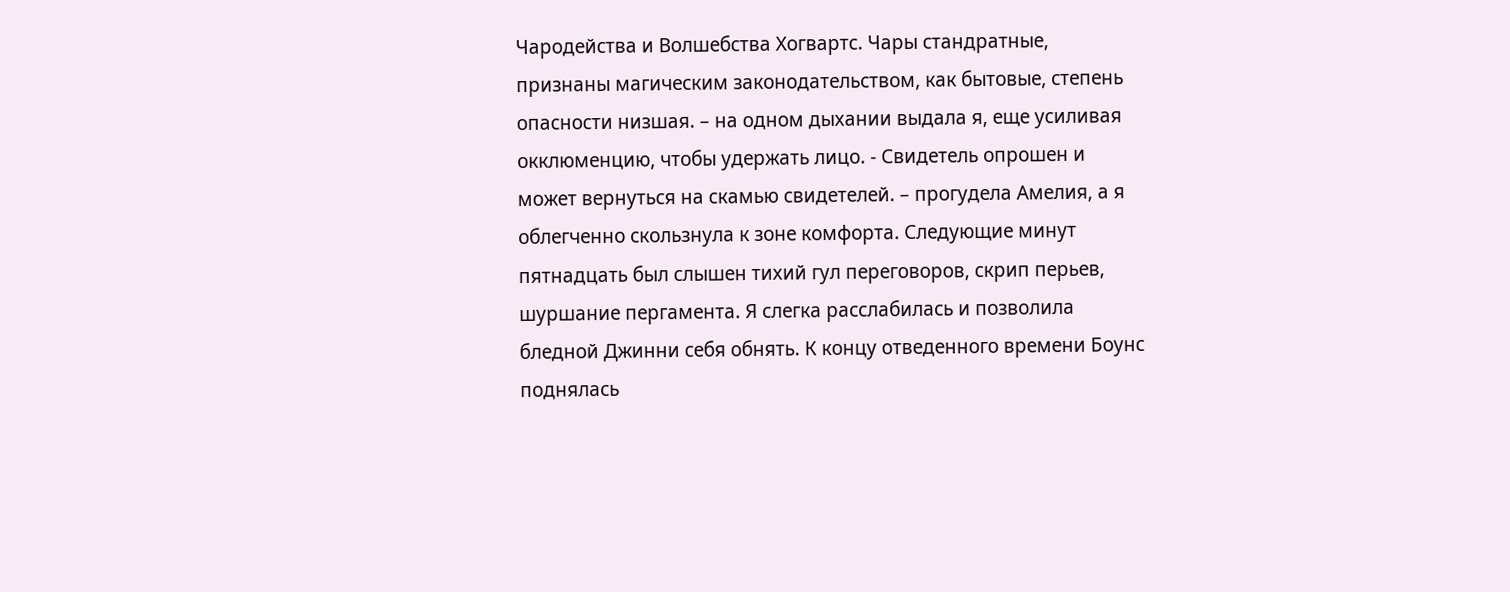Чародейства и Волшебства Хогвартс. Чары стандратные, признаны магическим законодательством, как бытовые, степень опасности низшая. – на одном дыхании выдала я, еще усиливая окклюменцию, чтобы удержать лицо. - Свидетель опрошен и может вернуться на скамью свидетелей. – прогудела Амелия, а я облегченно скользнула к зоне комфорта. Следующие минут пятнадцать был слышен тихий гул переговоров, скрип перьев, шуршание пергамента. Я слегка расслабилась и позволила бледной Джинни себя обнять. К концу отведенного времени Боунс поднялась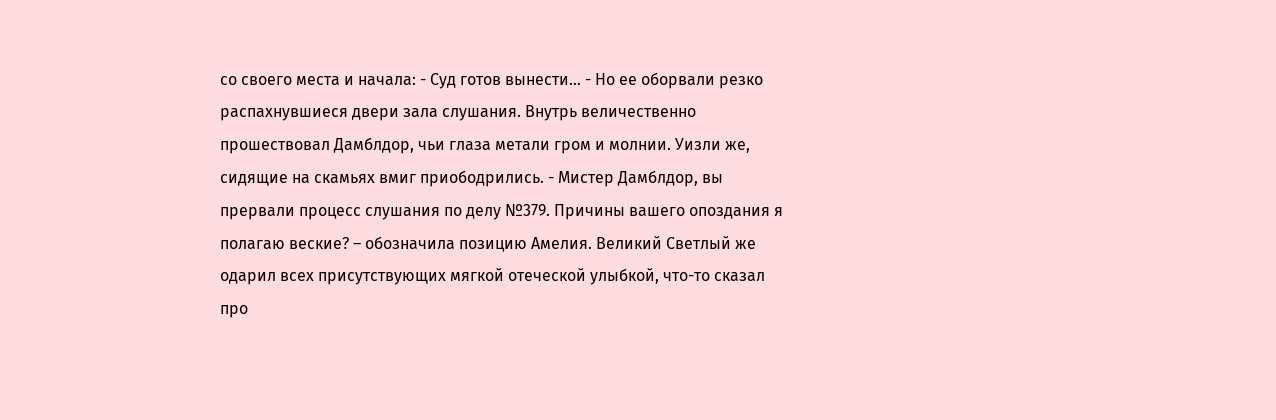со своего места и начала: - Суд готов вынести… - Но ее оборвали резко распахнувшиеся двери зала слушания. Внутрь величественно прошествовал Дамблдор, чьи глаза метали гром и молнии. Уизли же, сидящие на скамьях вмиг приободрились. - Мистер Дамблдор, вы прервали процесс слушания по делу №379. Причины вашего опоздания я полагаю веские? – обозначила позицию Амелия. Великий Светлый же одарил всех присутствующих мягкой отеческой улыбкой, что-то сказал про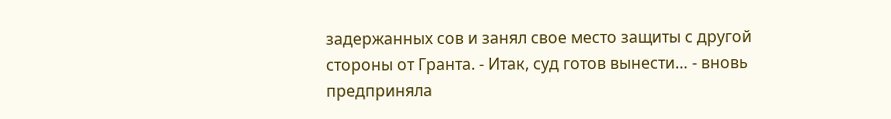задержанных сов и занял свое место защиты с другой стороны от Гранта. - Итак, суд готов вынести… - вновь предприняла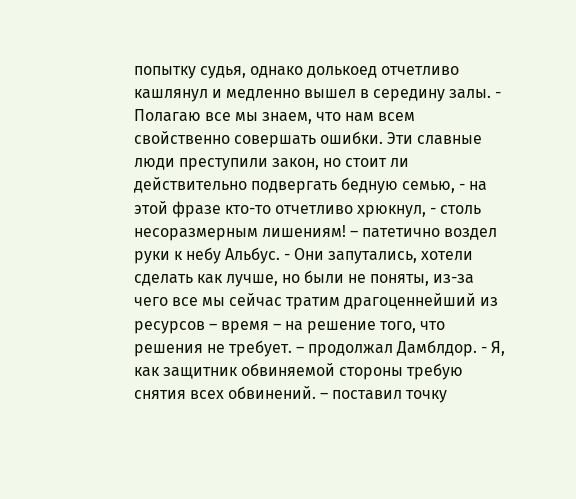попытку судья, однако долькоед отчетливо кашлянул и медленно вышел в середину залы. - Полагаю все мы знаем, что нам всем свойственно совершать ошибки. Эти славные люди преступили закон, но стоит ли действительно подвергать бедную семью, - на этой фразе кто-то отчетливо хрюкнул, - столь несоразмерным лишениям! – патетично воздел руки к небу Альбус. - Они запутались, хотели сделать как лучше, но были не поняты, из-за чего все мы сейчас тратим драгоценнейший из ресурсов – время – на решение того, что решения не требует. – продолжал Дамблдор. - Я, как защитник обвиняемой стороны требую снятия всех обвинений. – поставил точку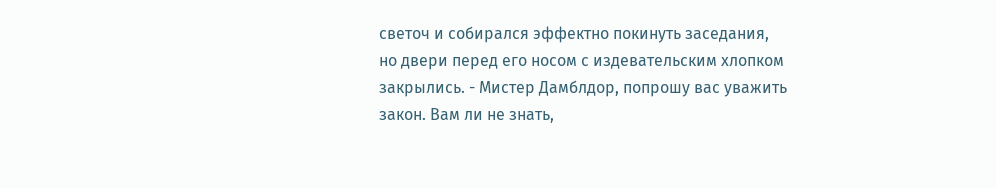светоч и собирался эффектно покинуть заседания, но двери перед его носом с издевательским хлопком закрылись. - Мистер Дамблдор, попрошу вас уважить закон. Вам ли не знать,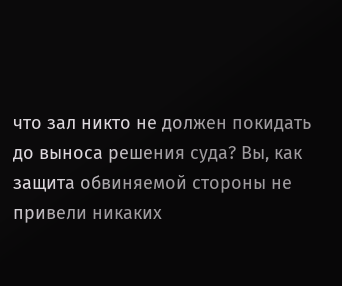что зал никто не должен покидать до выноса решения суда? Вы, как защита обвиняемой стороны не привели никаких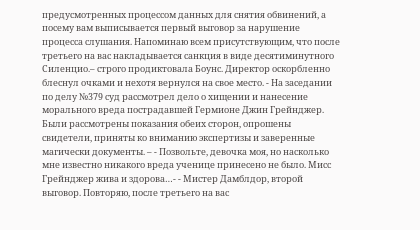предусмотренных процессом данных для снятия обвинений, а посему вам выписывается первый выговор за нарушение процесса слушания. Напоминаю всем присутствующим, что после третьего на вас накладывается санкция в виде десятиминутного Силенцио.– строго продиктовала Боунс. Директор оскорбленно блеснул очками и нехотя вернулся на свое место. - На заседании по делу №379 суд рассмотрел дело о хищении и нанесение морального вреда пострадавшей Гермионе Джин Грейнджер. Были рассмотрены показания обеих сторон, опрошены свидетели, приняты ко вниманию экспертизы и заверенные магически документы. – - Позвольте, девочка моя, но насколько мне известно никакого вреда ученице принесено не было. Мисс Грейнджер жива и здорова…- - Мистер Дамблдор, второй выговор. Повторяю, после третьего на вас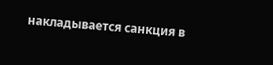накладывается санкция в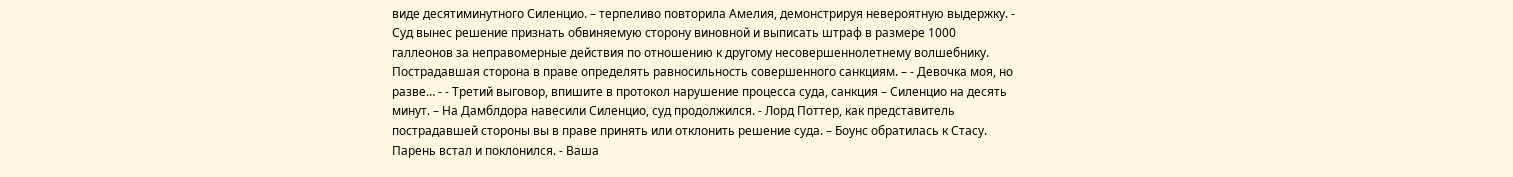виде десятиминутного Силенцио. – терпеливо повторила Амелия, демонстрируя невероятную выдержку. - Суд вынес решение признать обвиняемую сторону виновной и выписать штраф в размере 1000 галлеонов за неправомерные действия по отношению к другому несовершеннолетнему волшебнику. Пострадавшая сторона в праве определять равносильность совершенного санкциям. – - Девочка моя, но разве… - - Третий выговор, впишите в протокол нарушение процесса суда, санкция – Силенцио на десять минут. – На Дамблдора навесили Силенцио, суд продолжился. - Лорд Поттер, как представитель пострадавшей стороны вы в праве принять или отклонить решение суда. – Боунс обратилась к Стасу. Парень встал и поклонился. - Ваша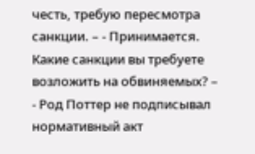честь, требую пересмотра санкции. – - Принимается. Какие санкции вы требуете возложить на обвиняемых? – - Род Поттер не подписывал нормативный акт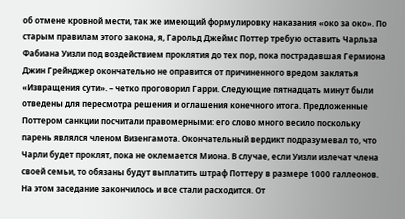об отмене кровной мести, так же имеющий формулировку наказания «око за око». По старым правилам этого закона, я, Гарольд Джеймс Поттер требую оставить Чарльза Фабиана Уизли под воздействием проклятия до тех пор, пока пострадавшая Гермиона Джин Грейнджер окончательно не оправится от причиненного вредом заклятья «Извращения сути». – четко проговорил Гарри. Следующие пятнадцать минут были отведены для пересмотра решения и оглашения конечного итога. Предложенные Поттером санкции посчитали правомерными: его слово много весило поскольку парень являлся членом Визенгамота. Окончательный вердикт подразумевал то, что Чарли будет проклят, пока не оклемается Миона. В случае, если Уизли излечат члена своей семьи, то обязаны будут выплатить штраф Поттеру в размере 1000 галлеонов. На этом заседание закончилось и все стали расходится. От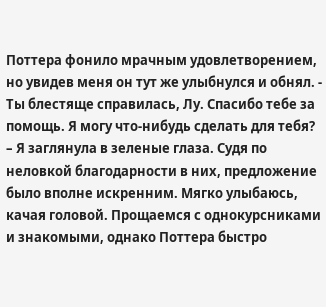Поттера фонило мрачным удовлетворением, но увидев меня он тут же улыбнулся и обнял. - Ты блестяще справилась, Лу. Спасибо тебе за помощь. Я могу что-нибудь сделать для тебя? – Я заглянула в зеленые глаза. Судя по неловкой благодарности в них, предложение было вполне искренним. Мягко улыбаюсь, качая головой. Прощаемся с однокурсниками и знакомыми, однако Поттера быстро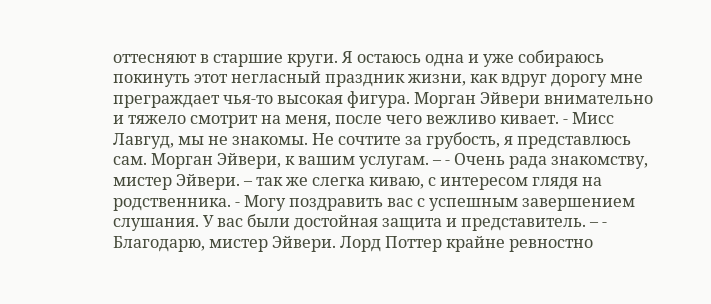оттесняют в старшие круги. Я остаюсь одна и уже собираюсь покинуть этот негласный праздник жизни, как вдруг дорогу мне преграждает чья-то высокая фигура. Морган Эйвери внимательно и тяжело смотрит на меня, после чего вежливо кивает. - Мисс Лавгуд, мы не знакомы. Не сочтите за грубость, я представлюсь сам. Морган Эйвери, к вашим услугам. – - Очень рада знакомству, мистер Эйвери. – так же слегка киваю, с интересом глядя на родственника. - Могу поздравить вас с успешным завершением слушания. У вас были достойная защита и представитель. – - Благодарю, мистер Эйвери. Лорд Поттер крайне ревностно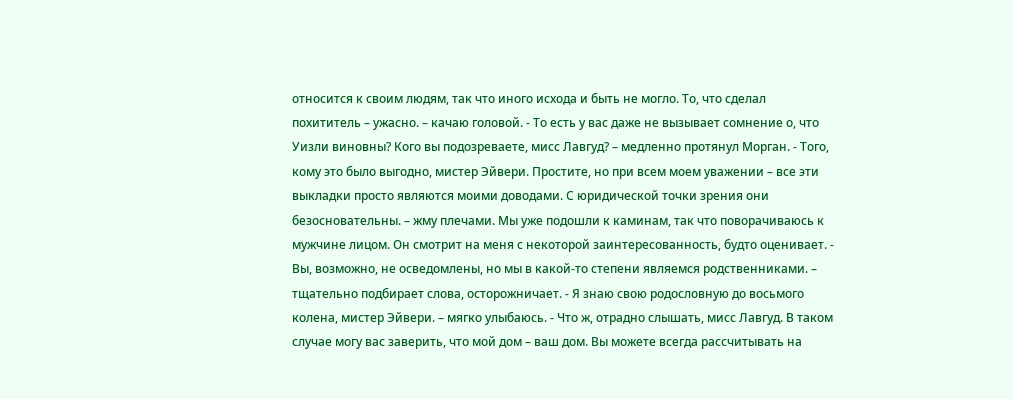относится к своим людям, так что иного исхода и быть не могло. То, что сделал похититель – ужасно. – качаю головой. - То есть у вас даже не вызывает сомнение о, что Уизли виновны? Кого вы подозреваете, мисс Лавгуд? – медленно протянул Морган. - Того, кому это было выгодно, мистер Эйвери. Простите, но при всем моем уважении – все эти выкладки просто являются моими доводами. С юридической точки зрения они безосновательны. – жму плечами. Мы уже подошли к каминам, так что поворачиваюсь к мужчине лицом. Он смотрит на меня с некоторой заинтересованность, будто оценивает. - Вы, возможно, не осведомлены, но мы в какой-то степени являемся родственниками. – тщательно подбирает слова, осторожничает. - Я знаю свою родословную до восьмого колена, мистер Эйвери. – мягко улыбаюсь. - Что ж, отрадно слышать, мисс Лавгуд. В таком случае могу вас заверить, что мой дом – ваш дом. Вы можете всегда рассчитывать на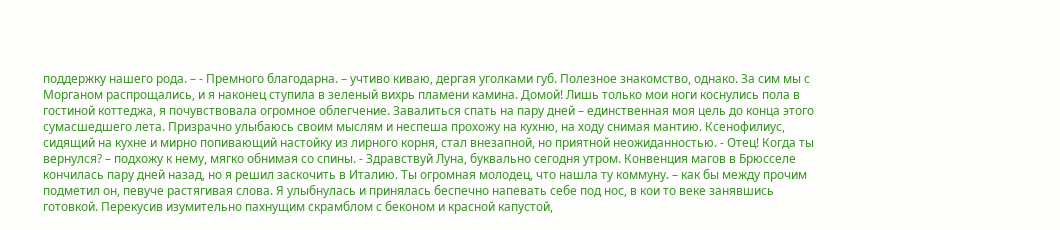поддержку нашего рода. – - Премного благодарна. – учтиво киваю, дергая уголками губ. Полезное знакомство, однако. За сим мы с Морганом распрощались, и я наконец ступила в зеленый вихрь пламени камина. Домой! Лишь только мои ноги коснулись пола в гостиной коттеджа, я почувствовала огромное облегчение. Завалиться спать на пару дней – единственная моя цель до конца этого сумасшедшего лета. Призрачно улыбаюсь своим мыслям и неспеша прохожу на кухню, на ходу снимая мантию. Ксенофилиус, сидящий на кухне и мирно попивающий настойку из лирного корня, стал внезапной, но приятной неожиданностью. - Отец! Когда ты вернулся? – подхожу к нему, мягко обнимая со спины. - Здравствуй Луна, буквально сегодня утром. Конвенция магов в Брюсселе кончилась пару дней назад, но я решил заскочить в Италию. Ты огромная молодец, что нашла ту коммуну. – как бы между прочим подметил он, певуче растягивая слова. Я улыбнулась и принялась беспечно напевать себе под нос, в кои то веке занявшись готовкой. Перекусив изумительно пахнущим скрамблом с беконом и красной капустой,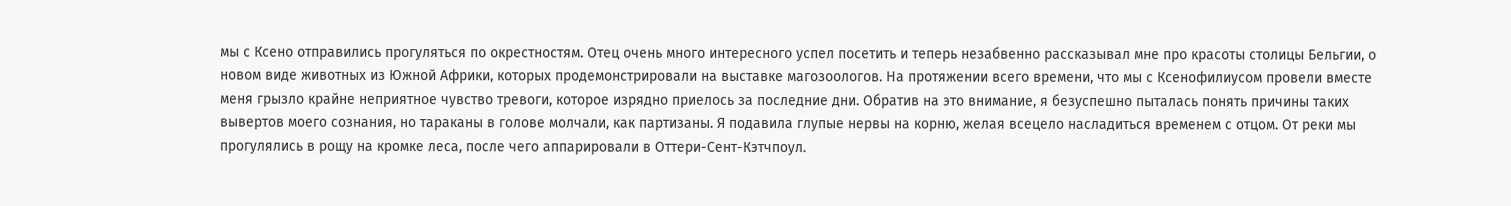мы с Ксено отправились прогуляться по окрестностям. Отец очень много интересного успел посетить и теперь незабвенно рассказывал мне про красоты столицы Бельгии, о новом виде животных из Южной Африки, которых продемонстрировали на выставке магозоологов. На протяжении всего времени, что мы с Ксенофилиусом провели вместе меня грызло крайне неприятное чувство тревоги, которое изрядно приелось за последние дни. Обратив на это внимание, я безуспешно пыталась понять причины таких вывертов моего сознания, но тараканы в голове молчали, как партизаны. Я подавила глупые нервы на корню, желая всецело насладиться временем с отцом. От реки мы прогулялись в рощу на кромке леса, после чего аппарировали в Оттери-Сент-Кэтчпоул.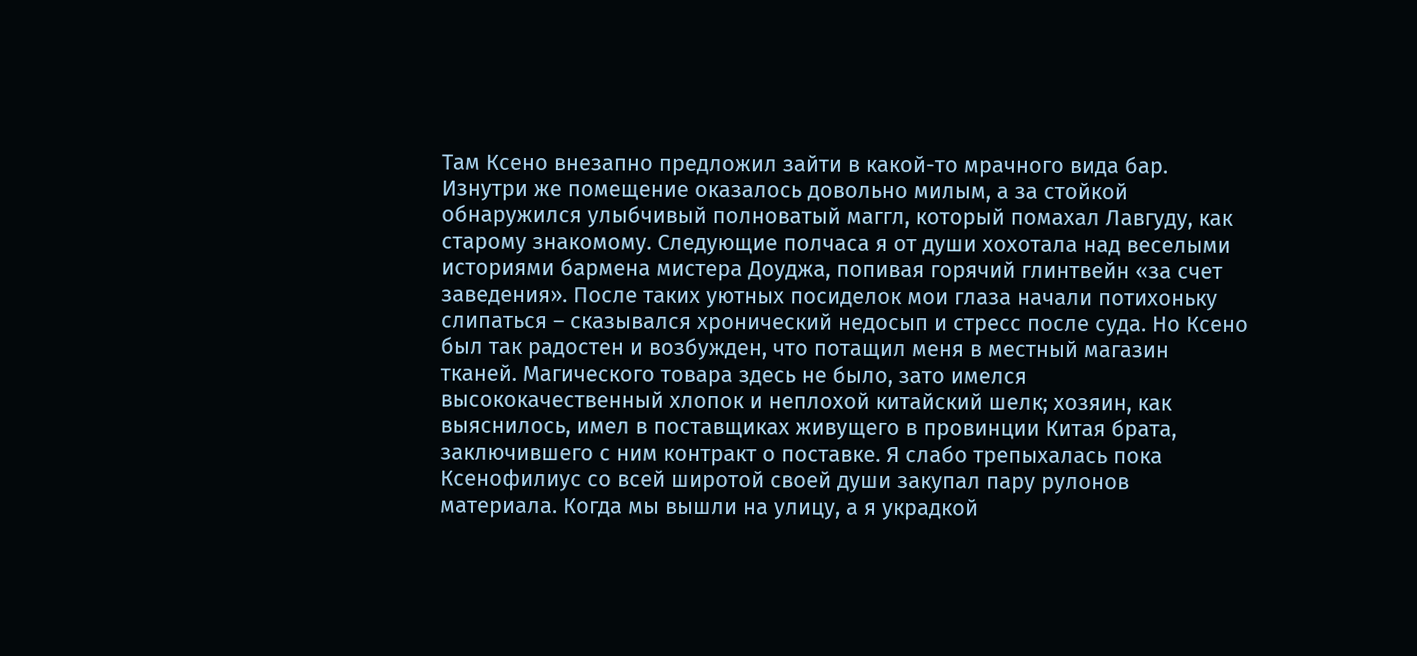Там Ксено внезапно предложил зайти в какой-то мрачного вида бар. Изнутри же помещение оказалось довольно милым, а за стойкой обнаружился улыбчивый полноватый маггл, который помахал Лавгуду, как старому знакомому. Следующие полчаса я от души хохотала над веселыми историями бармена мистера Доуджа, попивая горячий глинтвейн «за счет заведения». После таких уютных посиделок мои глаза начали потихоньку слипаться – сказывался хронический недосып и стресс после суда. Но Ксено был так радостен и возбужден, что потащил меня в местный магазин тканей. Магического товара здесь не было, зато имелся высококачественный хлопок и неплохой китайский шелк; хозяин, как выяснилось, имел в поставщиках живущего в провинции Китая брата, заключившего с ним контракт о поставке. Я слабо трепыхалась пока Ксенофилиус со всей широтой своей души закупал пару рулонов материала. Когда мы вышли на улицу, а я украдкой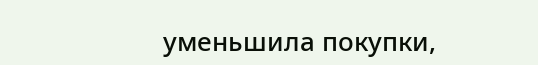уменьшила покупки,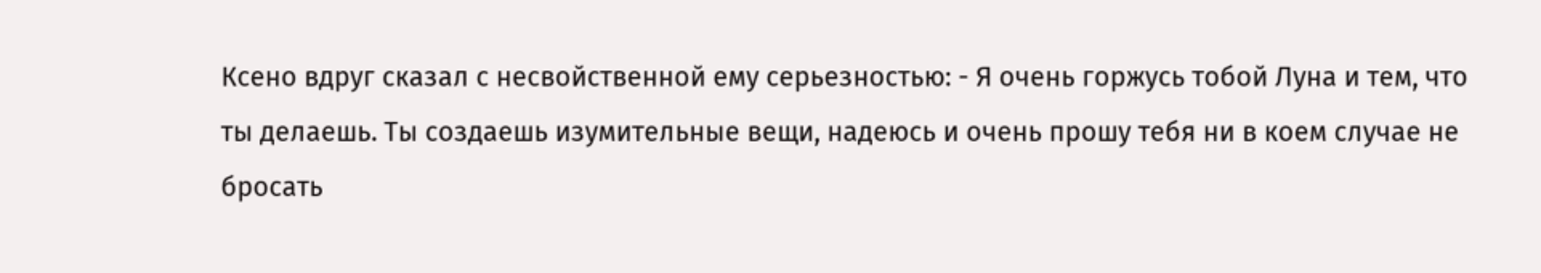Ксено вдруг сказал с несвойственной ему серьезностью: - Я очень горжусь тобой Луна и тем, что ты делаешь. Ты создаешь изумительные вещи, надеюсь и очень прошу тебя ни в коем случае не бросать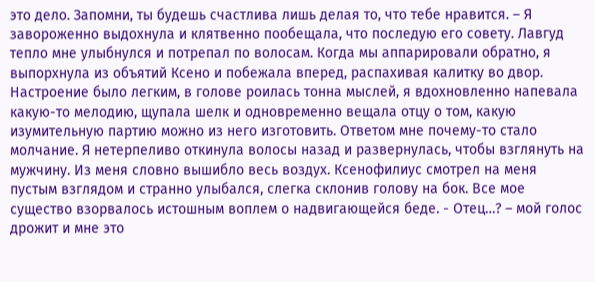это дело. Запомни, ты будешь счастлива лишь делая то, что тебе нравится. – Я завороженно выдохнула и клятвенно пообещала, что последую его совету. Лавгуд тепло мне улыбнулся и потрепал по волосам. Когда мы аппарировали обратно, я выпорхнула из объятий Ксено и побежала вперед, распахивая калитку во двор. Настроение было легким, в голове роилась тонна мыслей, я вдохновленно напевала какую-то мелодию, щупала шелк и одновременно вещала отцу о том, какую изумительную партию можно из него изготовить. Ответом мне почему-то стало молчание. Я нетерпеливо откинула волосы назад и развернулась, чтобы взглянуть на мужчину. Из меня словно вышибло весь воздух. Ксенофилиус смотрел на меня пустым взглядом и странно улыбался, слегка склонив голову на бок. Все мое существо взорвалось истошным воплем о надвигающейся беде. - Отец…? – мой голос дрожит и мне это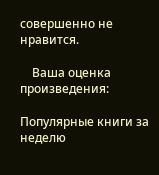совершенно не нравится.

    Ваша оценка произведения:

Популярные книги за неделю